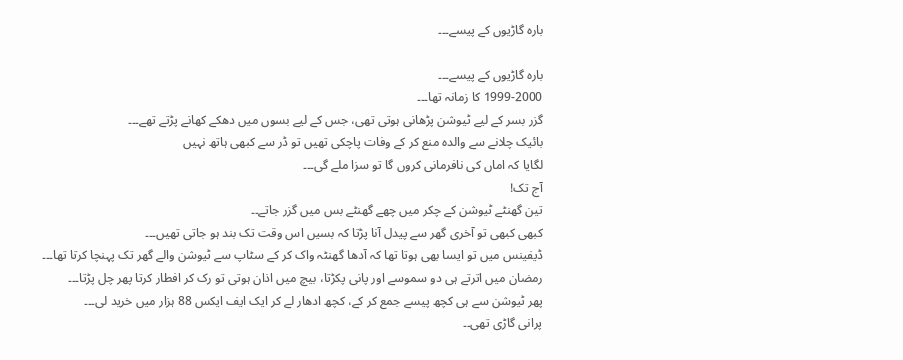بارہ گاڑیوں کے پیسے۔۔۔

بارہ گاڑیوں کے پیسے۔۔۔
1999-2000 کا زمانہ تھا۔۔۔
گزر بسر کے لیے ٹیوشن پڑھانی ہوتی تھی، جس کے لیے بسوں میں دھکے کھانے پڑتے تھے۔۔۔
بائیک چلانے سے والدہ منع کر کے وفات پاچکی تھیں تو ڈر سے کبھی ہاتھ نہیں
لگایا کہ اماں کی نافرمانی کروں گا تو سزا ملے گی۔۔۔
آج تک!
تین گھنٹے ٹیوشن کے چکر میں چھے گھنٹے بس میں گزر جاتے۔۔
کبھی کبھی تو آخری گھر سے پیدل آنا پڑتا کہ بسیں اس وقت تک بند ہو جاتی تھیں۔۔۔
ڈیفینس میں تو ایسا بھی ہوتا تھا کہ آدھا گھنٹہ واک کر کے سٹاپ سے ٹیوشن والے گھر تک پہنچا کرتا تھا۔۔۔
رمضان میں اترتے ہی دو سموسے اور پانی پکڑتا، بیچ میں اذان ہوتی تو رک کر افطار کرتا پھر چل پڑتا۔۔۔
پھر ٹیوشن سے ہی کچھ پیسے جمع کر کے، کچھ ادھار لے کر ایک ایف ایکس 88 ہزار میں خرید لی۔۔۔
پرانی گاڑی تھی۔۔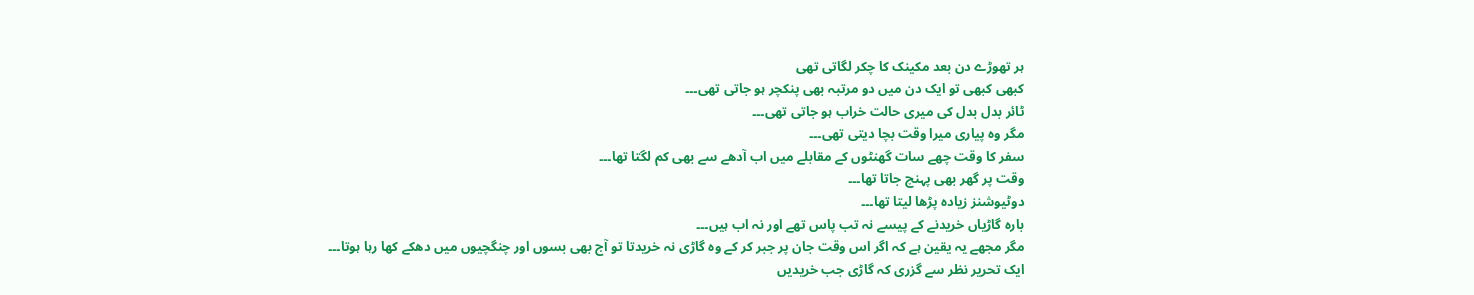ہر تھوڑے دن بعد مکینک کا چکر لگاتی تھی
کبھی کبھی تو ایک دن میں دو مرتبہ بھی پنکچر ہو جاتی تھی۔۔۔
ٹائر بدل بدل کی میری حالت خراب ہو جاتی تھی۔۔۔
مگر وہ پیاری میرا وقت بچا دیتی تھی۔۔۔
سفر کا وقت چھے سات گھنٹوں کے مقابلے میں اب آدھے سے بھی کم لگتا تھا۔۔۔
وقت پر گھر بھی پہنچ جاتا تھا۔۔۔
دوٹیوشنز زیادہ پڑھا لیتا تھا۔۔۔
بارہ گاڑیاں خریدنے کے پیسے نہ تب پاس تھے اور نہ اب ہیں۔۔۔
مگر مجھے یہ یقین ہے کہ اگر اس وقت جان پر جبر کر کے وہ گاڑی نہ خریدتا تو آج بھی بسوں اور چنگچیوں میں دھکے کھا رہا ہوتا۔۔۔
ایک تحریر نظر سے گزری کہ گاڑی جب خریدیں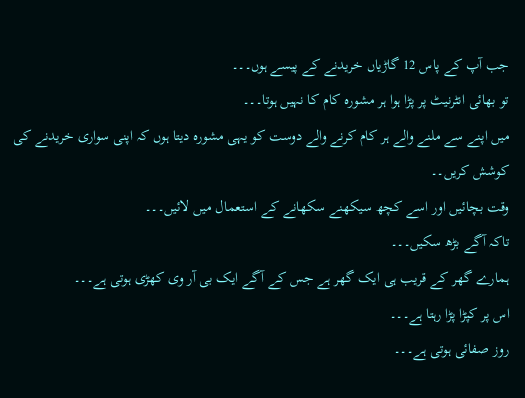جب آپ کے پاس 12 گاڑیاں خریدنے کے پیسے ہوں۔۔۔
تو بھائی انٹرنیٹ پر پڑا ہوا ہر مشورہ کام کا نہیں ہوتا۔۔۔
میں اپنے سے ملنے والے ہر کام کرنے والے دوست کو یہی مشورہ دیتا ہوں کہ اپنی سواری خریدنے کی کوشش کریں۔۔
وقت بچائیں اور اسے کچھ سیکھنے سکھانے کے استعمال میں لائیں۔۔۔
تاکہ آگے بڑھ سکیں۔۔۔
ہمارے گھر کے قریب ہی ایک گھر ہے جس کے آگے ایک بی آر وی کھڑی ہوتی ہے۔۔۔
اس پر کپڑا پڑا رہتا ہے۔۔۔
روز صفائی ہوتی ہے۔۔۔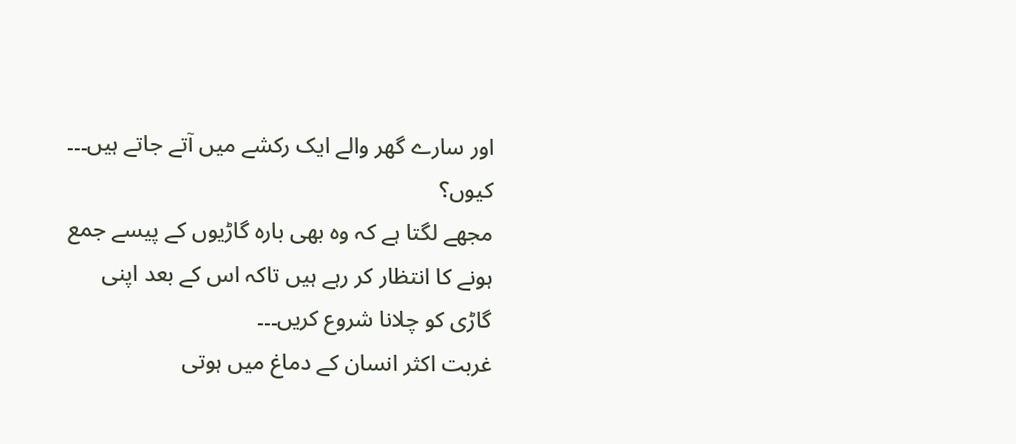اور سارے گھر والے ایک رکشے میں آتے جاتے ہیں۔۔۔
کیوں؟
مجھے لگتا ہے کہ وہ بھی بارہ گاڑیوں کے پیسے جمع ہونے کا انتظار کر رہے ہیں تاکہ اس کے بعد اپنی گاڑی کو چلانا شروع کریں۔۔۔
غربت اکثر انسان کے دماغ میں ہوتی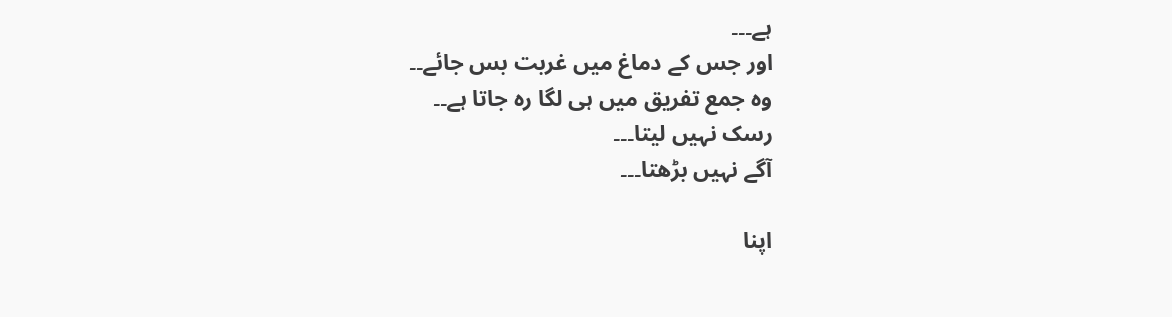ہے۔۔۔
اور جس کے دماغ میں غربت بس جائے۔۔
وہ جمع تفریق میں ہی لگا رہ جاتا ہے۔۔
رسک نہیں لیتا۔۔۔
آگے نہیں بڑھتا۔۔۔

اپنا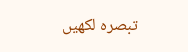تبصرہ لکھیں